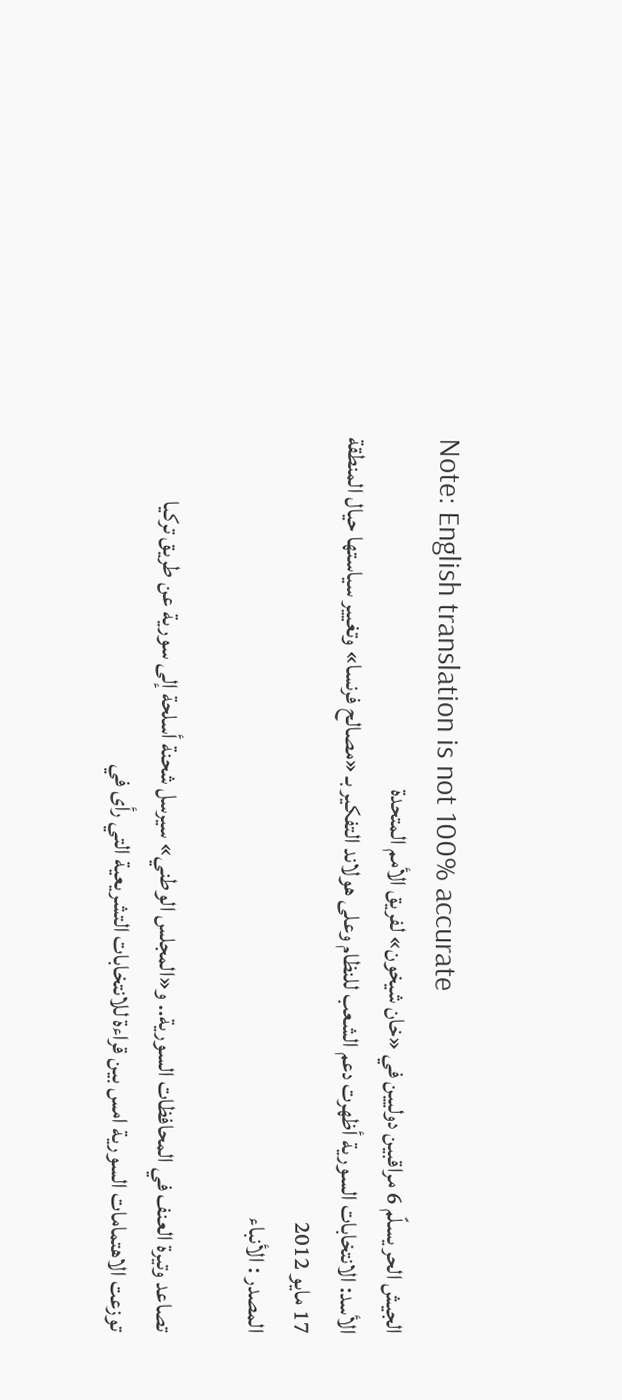Note: English translation is not 100% accurate
الجيش الحر يسلّم 6 مراقبين دوليين في «خان شيخون» لفريق الأمم المتحدة
الأسد: الانتخابات السورية أظهرت دعم الشعب للنظام وعلى هولاند التفكير بـ «مصالح فرنسا» وتغيير سياستها حيال المنطقة
17 مايو 2012
المصدر : الأنباء

تصاعد وتيرة العنف في المحافظات السورية.. و«المجلس الوطني» سيرسل شحنة أسلحة إلى سورية عن طريق تركيا
توزعت الاهتمامات السورية امس بين قراءة للانتخابات التشريعية التي رأى في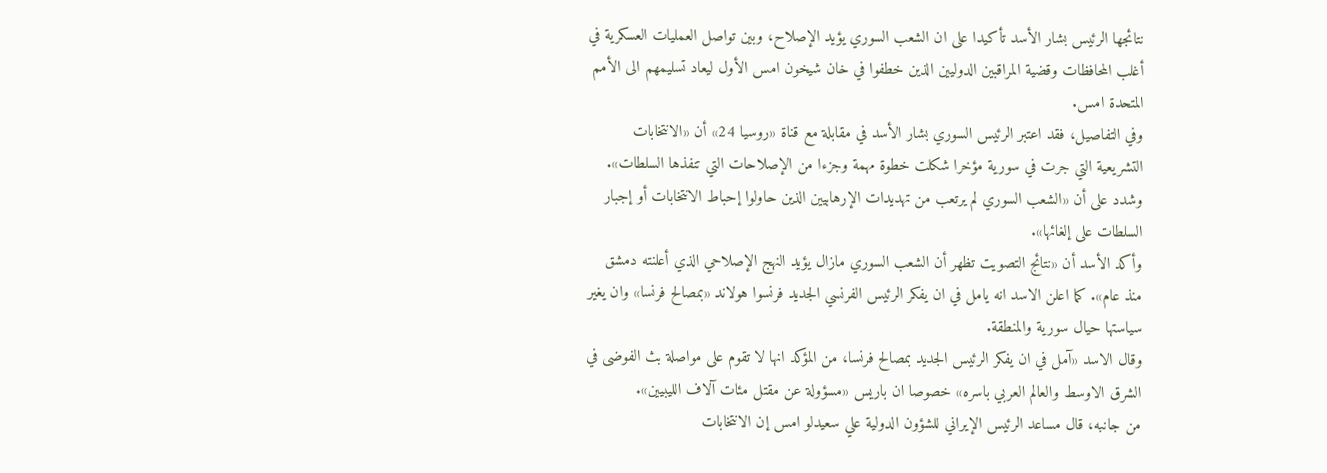نتائجها الرئيس بشار الأسد تأكيدا على ان الشعب السوري يؤيد الإصلاح، وبين تواصل العمليات العسكرية في أغلب المحافظات وقضية المراقبين الدوليين الذين خطفوا في خان شيخون امس الأول ليعاد تسليمهم الى الأمم المتحدة امس.
وفي التفاصيل، فقد اعتبر الرئيس السوري بشار الأسد في مقابلة مع قناة «روسيا 24» أن «الانتخابات التشريعية التي جرت في سورية مؤخرا شكلت خطوة مهمة وجزءا من الإصلاحات التي تنفذها السلطات». وشدد على أن «الشعب السوري لم يرتعب من تهديدات الإرهابيين الذين حاولوا إحباط الانتخابات أو إجبار السلطات على إلغائها».
وأكد الأسد أن «نتائج التصويت تظهر أن الشعب السوري مازال يؤيد النهج الإصلاحي الذي أعلنته دمشق منذ عام». كما اعلن الاسد انه يامل في ان يفكر الرئيس الفرنسي الجديد فرنسوا هولاند «بمصالح فرنسا» وان يغير سياستها حيال سورية والمنطقة.
وقال الاسد «آمل في ان يفكر الرئيس الجديد بمصالح فرنسا، من المؤكد انها لا تقوم على مواصلة بث الفوضى في الشرق الاوسط والعالم العربي باسره» خصوصا ان باريس «مسؤولة عن مقتل مئات آلاف الليبيين».
من جانبه، قال مساعد الرئيس الإيراني للشؤون الدولية علي سعيدلو امس إن الانتخابات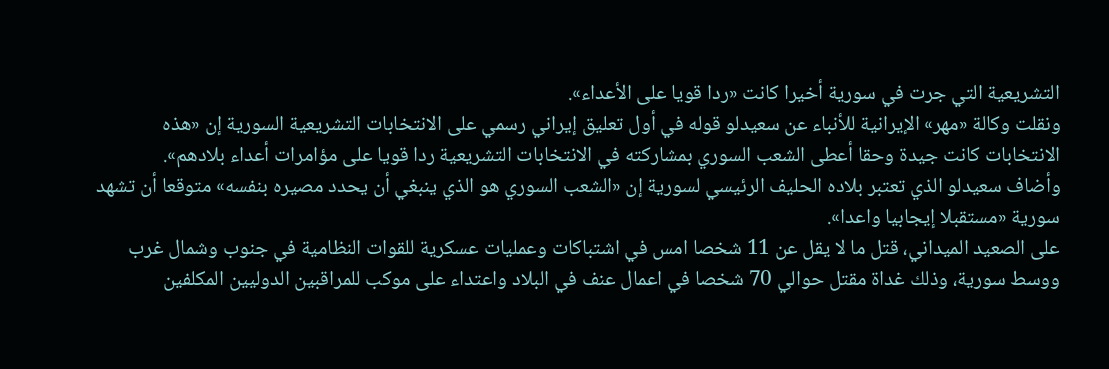التشريعية التي جرت في سورية أخيرا كانت «ردا قويا على الأعداء».
ونقلت وكالة «مهر» الإيرانية للأنباء عن سعيدلو قوله في أول تعليق إيراني رسمي على الانتخابات التشريعية السورية إن «هذه الانتخابات كانت جيدة وحقا أعطى الشعب السوري بمشاركته في الانتخابات التشريعية ردا قويا على مؤامرات أعداء بلادهم».
وأضاف سعيدلو الذي تعتبر بلاده الحليف الرئيسي لسورية إن «الشعب السوري هو الذي ينبغي أن يحدد مصيره بنفسه» متوقعا أن تشهد سورية «مستقبلا إيجابيا واعدا».
على الصعيد الميداني، قتل ما لا يقل عن 11 شخصا امس في اشتباكات وعمليات عسكرية للقوات النظامية في جنوب وشمال غرب ووسط سورية، وذلك غداة مقتل حوالي 70 شخصا في اعمال عنف في البلاد واعتداء على موكب للمراقبين الدوليين المكلفين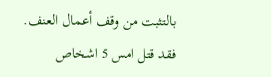بالتثبت من وقف أعمال العنف.
فقد قتل امس 5 اشخاص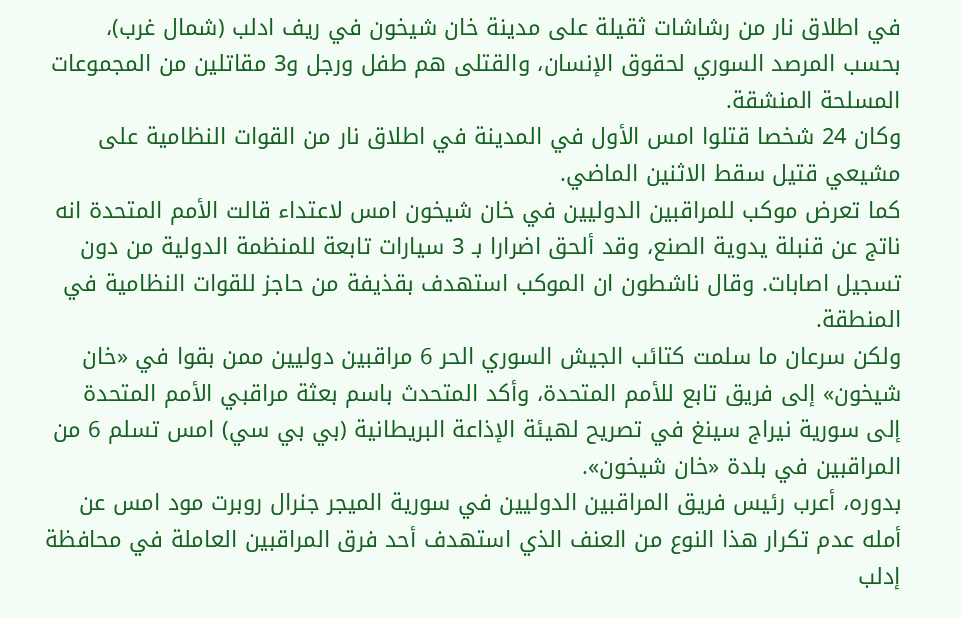في اطلاق نار من رشاشات ثقيلة على مدينة خان شيخون في ريف ادلب (شمال غرب)، بحسب المرصد السوري لحقوق الإنسان، والقتلى هم طفل ورجل و3 مقاتلين من المجموعات المسلحة المنشقة.
وكان 24 شخصا قتلوا امس الأول في المدينة في اطلاق نار من القوات النظامية على مشيعي قتيل سقط الاثنين الماضي.
كما تعرض موكب للمراقبين الدوليين في خان شيخون امس لاعتداء قالت الأمم المتحدة انه ناتج عن قنبلة يدوية الصنع، وقد ألحق اضرارا بـ 3 سيارات تابعة للمنظمة الدولية من دون تسجيل اصابات. وقال ناشطون ان الموكب استهدف بقذيفة من حاجز للقوات النظامية في المنطقة.
ولكن سرعان ما سلمت كتائب الجيش السوري الحر 6 مراقبين دوليين ممن بقوا في «خان شيخون» إلى فريق تابع للأمم المتحدة، وأكد المتحدث باسم بعثة مراقبي الأمم المتحدة إلى سورية نيراج سينغ في تصريح لهيئة الإذاعة البريطانية (بي بي سي) امس تسلم 6 من المراقبين في بلدة «خان شيخون».
بدوره، أعرب رئيس فريق المراقبين الدوليين في سورية الميجر جنرال روبرت مود امس عن أمله عدم تكرار هذا النوع من العنف الذي استهدف أحد فرق المراقبين العاملة في محافظة إدلب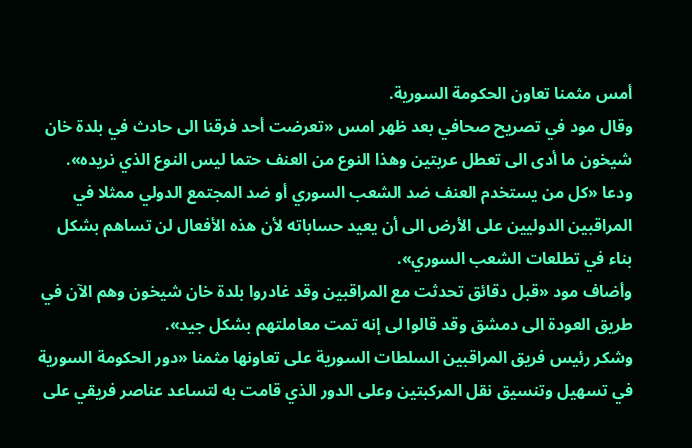أمس مثمنا تعاون الحكومة السورية.
وقال مود في تصريح صحافي بعد ظهر امس «تعرضت أحد فرقنا الى حادث في بلدة خان شيخون ما أدى الى تعطل عربتين وهذا النوع من العنف حتما ليس النوع الذي نريده».
ودعا «كل من يستخدم العنف ضد الشعب السوري أو ضد المجتمع الدولي ممثلا في المراقبين الدوليين على الأرض الى أن يعيد حساباته لأن هذه الأفعال لن تساهم بشكل بناء في تطلعات الشعب السوري».
وأضاف مود «قبل دقائق تحدثت مع المراقبين وقد غادروا بلدة خان شيخون وهم الآن في طريق العودة الى دمشق وقد قالوا لى إنه تمت معاملتهم بشكل جيد».
وشكر رئيس فريق المراقبين السلطات السورية على تعاونها مثمنا «دور الحكومة السورية في تسهيل وتنسيق نقل المركبتين وعلى الدور الذي قامت به لتساعد عناصر فريقي على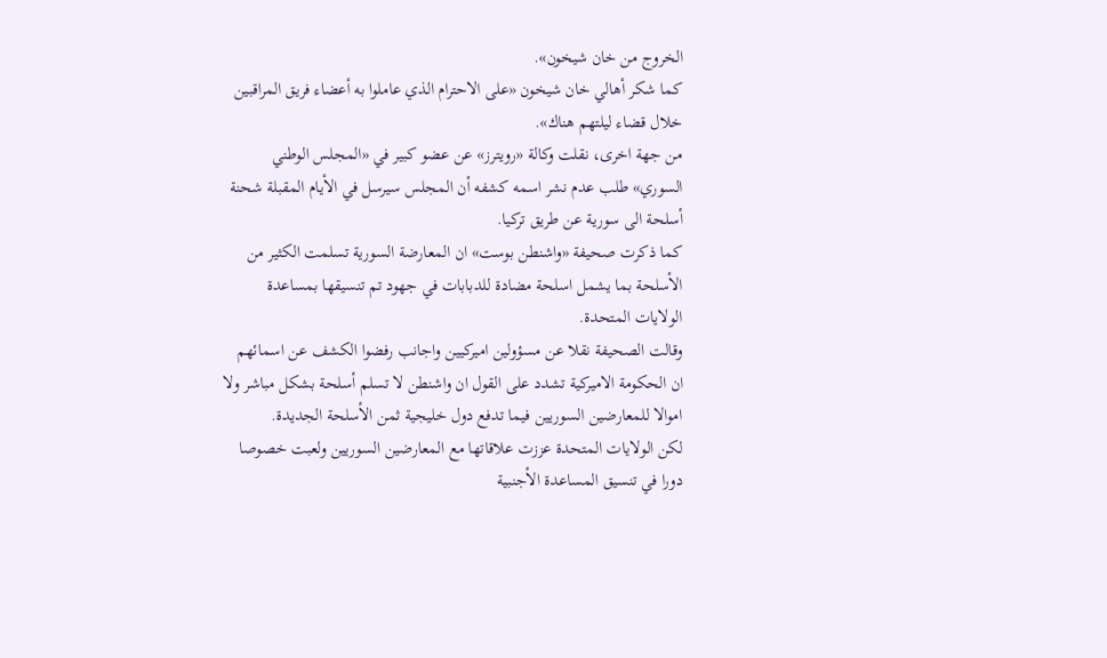الخروج من خان شيخون».
كما شكر أهالي خان شيخون «على الاحترام الذي عاملوا به أعضاء فريق المراقبين خلال قضاء ليلتهم هناك».
من جهة اخرى، نقلت وكالة «رويترز» عن عضو كبير في «المجلس الوطني السوري» طلب عدم نشر اسمه كشفه أن المجلس سيرسل في الأيام المقبلة شحنة أسلحة الى سورية عن طريق تركيا.
كما ذكرت صحيفة «واشنطن بوست» ان المعارضة السورية تسلمت الكثير من الأسلحة بما يشمل اسلحة مضادة للدبابات في جهود تم تنسيقها بمساعدة الولايات المتحدة.
وقالت الصحيفة نقلا عن مسؤولين اميركيين واجانب رفضوا الكشف عن اسمائهم ان الحكومة الاميركية تشدد على القول ان واشنطن لا تسلم أسلحة بشكل مباشر ولا اموالا للمعارضين السوريين فيما تدفع دول خليجية ثمن الأسلحة الجديدة.
لكن الولايات المتحدة عززت علاقاتها مع المعارضين السوريين ولعبت خصوصا دورا في تنسيق المساعدة الأجنبية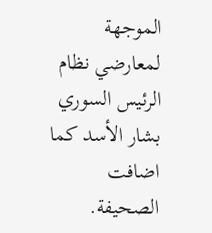الموجهة لمعارضي نظام الرئيس السوري بشار الأسد كما اضافت الصحيفة.